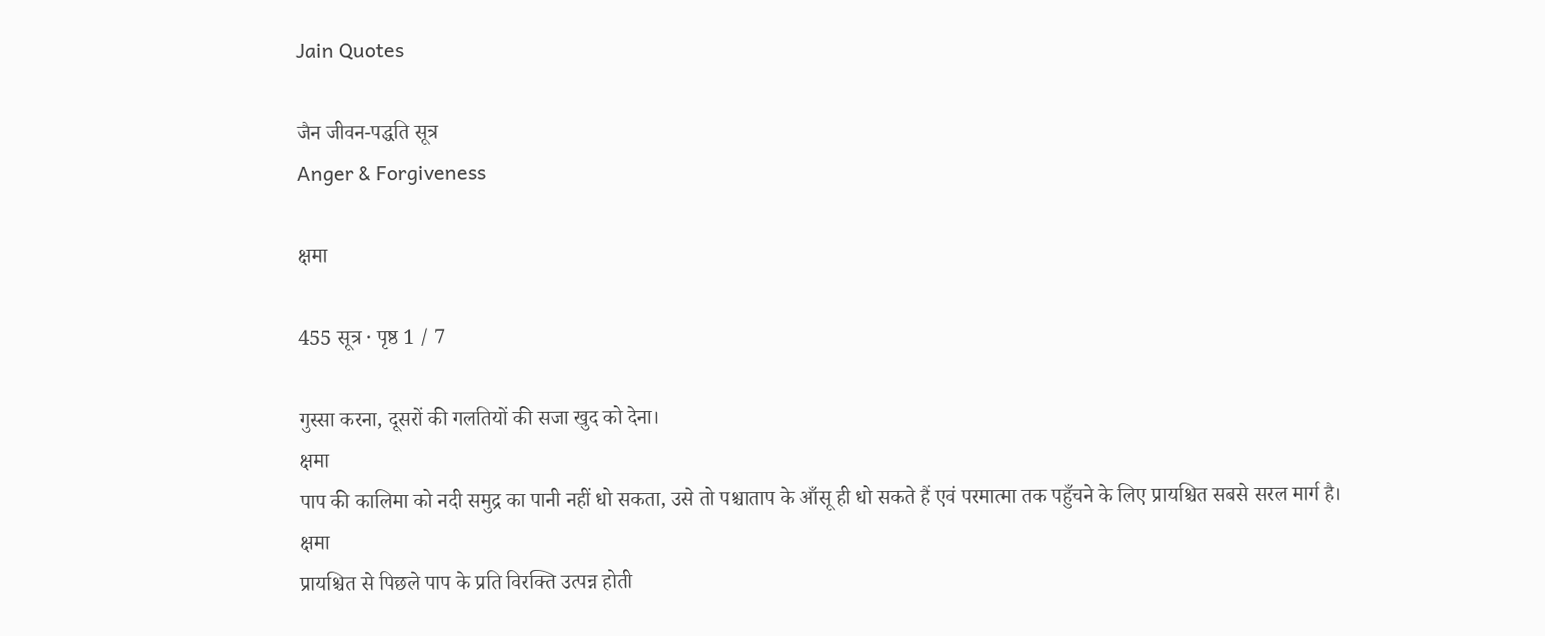Jain Quotes

जैन जीवन-पद्धति सूत्र
Anger & Forgiveness

क्षमा

455 सूत्र · पृष्ठ 1 / 7

गुस्सा करना, दूसरों की गलतियों की सजा खुद को देना।
क्षमा
पाप की कालिमा को नदी समुद्र का पानी नहीं धो सकता, उसे तो पश्चाताप के आँसू ही धो सकते हैं एवं परमात्मा तक पहुँचने के लिए प्रायश्चित सबसे सरल मार्ग है।
क्षमा
प्रायश्चित से पिछले पाप के प्रति विरक्ति उत्पन्न होती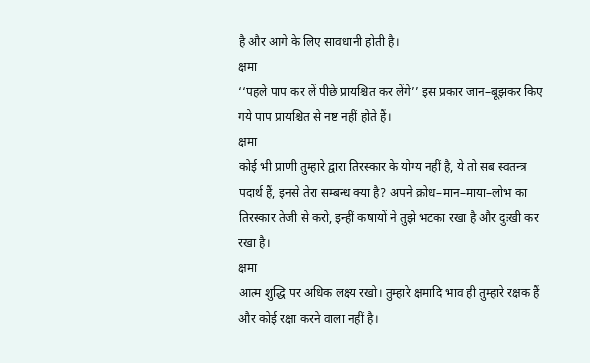है और आगे के लिए सावधानी होती है।
क्षमा
‘‘पहले पाप कर लें पीछे प्रायश्चित कर लेंगे’’ इस प्रकार जान–बूझकर किए गये पाप प्रायश्चित से नष्ट नहीं होते हैं।
क्षमा
कोई भी प्राणी तुम्हारे द्वारा तिरस्कार के योग्य नहीं है, ये तो सब स्वतन्त्र पदार्थ हैं, इनसे तेरा सम्बन्ध क्या है? अपने क्रोध–मान–माया–लोभ का तिरस्कार तेजी से करो, इन्हीं कषायों ने तुझे भटका रखा है और दुःखी कर रखा है।
क्षमा
आत्म शुद्धि पर अधिक लक्ष्य रखो। तुम्हारे क्षमादि भाव ही तुम्हारे रक्षक हैं और कोई रक्षा करने वाला नहीं है।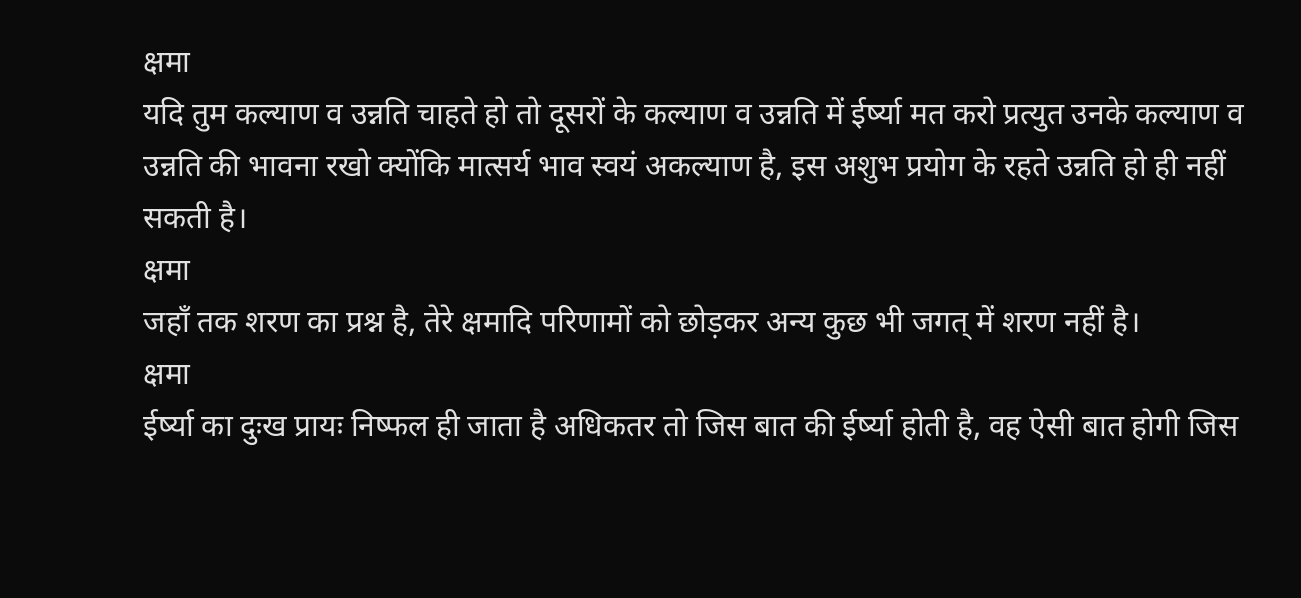क्षमा
यदि तुम कल्याण व उन्नति चाहते हो तो दूसरों के कल्याण व उन्नति में ईर्ष्या मत करो प्रत्युत उनके कल्याण व उन्नति की भावना रखो क्योंकि मात्सर्य भाव स्वयं अकल्याण है, इस अशुभ प्रयोग के रहते उन्नति हो ही नहीं सकती है।
क्षमा
जहाँ तक शरण का प्रश्न है, तेरे क्षमादि परिणामों को छोड़कर अन्य कुछ भी जगत् में शरण नहीं है।
क्षमा
ईर्ष्या का दुःख प्रायः निष्फल ही जाता है अधिकतर तो जिस बात की ईर्ष्या होती है, वह ऐसी बात होगी जिस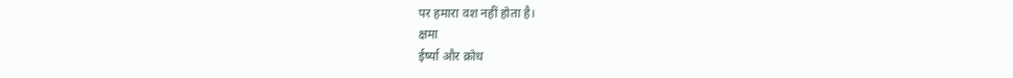पर हमारा वश नहीं होता है।
क्षमा
ईर्ष्या और क्रोध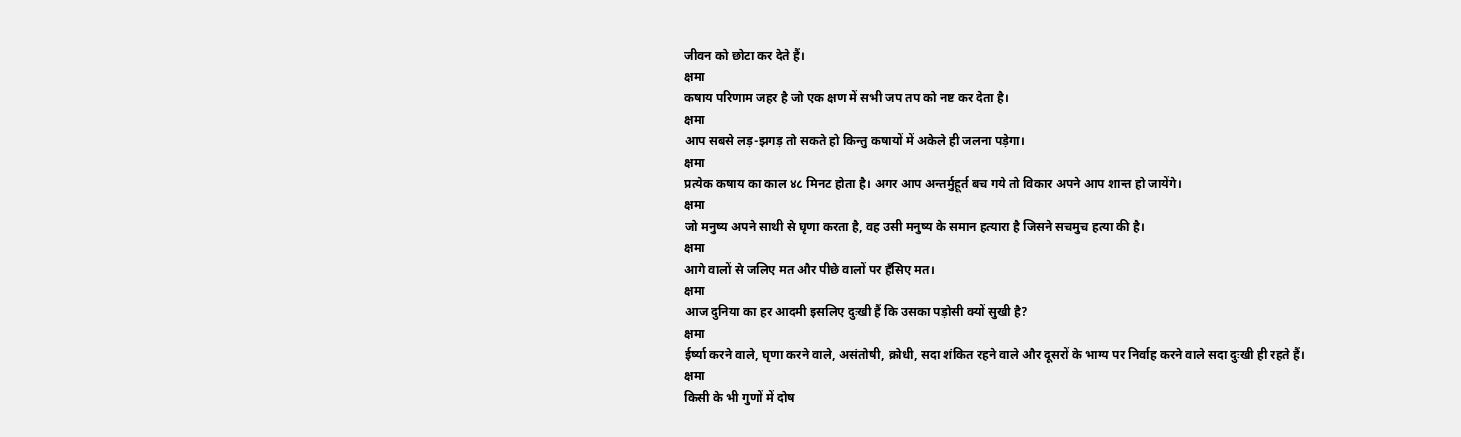जीवन को छोटा कर देते हैं।
क्षमा
कषाय परिणाम जहर है जो एक क्षण में सभी जप तप को नष्ट कर देता है।
क्षमा
आप सबसे लड़-झगड़ तो सकते हो किन्तु कषायों में अकेले ही जलना पड़ेगा।
क्षमा
प्रत्येक कषाय का काल ४८ मिनट होता है। अगर आप अन्तर्मुहूर्त बच गये तो विकार अपने आप शान्त हो जायेंगे।
क्षमा
जो मनुष्य अपने साथी से घृणा करता है, वह उसी मनुष्य के समान हत्यारा है जिसने सचमुच हत्या की है।
क्षमा
आगे वालों से जलिए मत और पीछे वालों पर हँसिए मत।
क्षमा
आज दुनिया का हर आदमी इसलिए दुःखी हैं कि उसका पड़ोसी क्यों सुखी है?
क्षमा
ईर्ष्या करने वाले, घृणा करने वाले, असंतोषी, क्रोधी, सदा शंकित रहने वाले और दूसरों के भाग्य पर निर्वाह करने वाले सदा दुःखी ही रहते हैं।
क्षमा
किसी के भी गुणों में दोष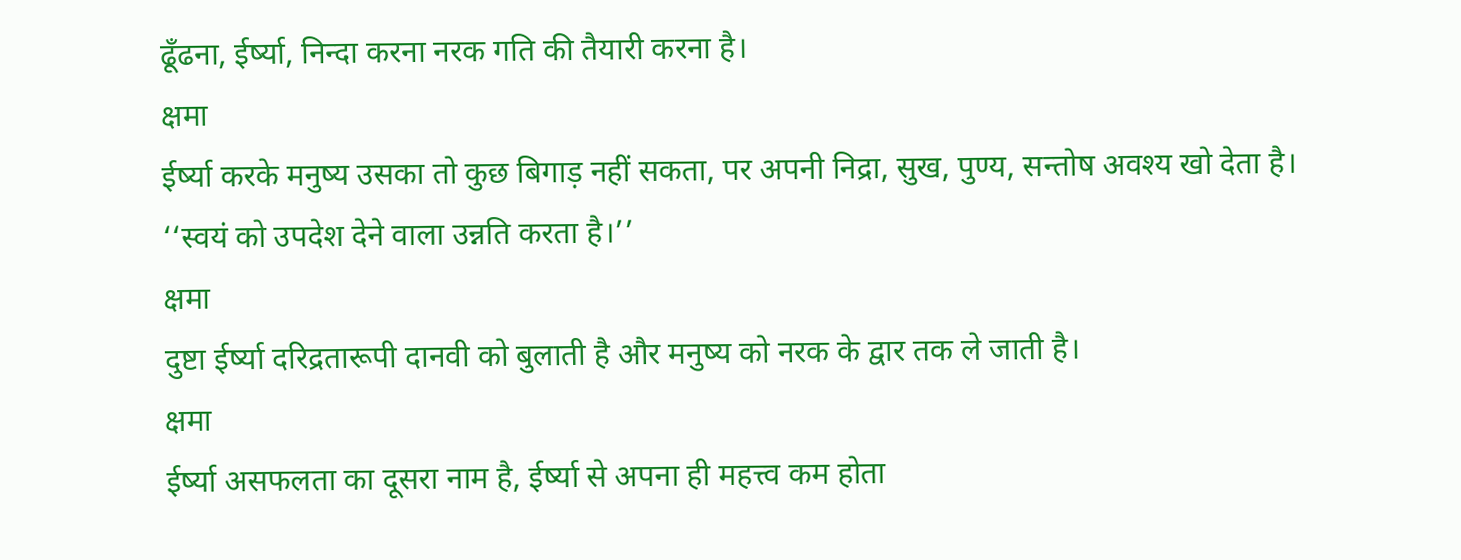ढूँढना, ईर्ष्या, निन्दा करना नरक गति की तैयारी करना है।
क्षमा
ईर्ष्या करके मनुष्य उसका तो कुछ बिगाड़ नहीं सकता, पर अपनी निद्रा, सुख, पुण्य, सन्तोष अवश्य खो देता है। ‘‘स्वयं को उपदेश देने वाला उन्नति करता है।’’
क्षमा
दुष्टा ईर्ष्या दरिद्रतारूपी दानवी को बुलाती है और मनुष्य को नरक के द्वार तक ले जाती है।
क्षमा
ईर्ष्या असफलता का दूसरा नाम है, ईर्ष्या से अपना ही महत्त्व कम होता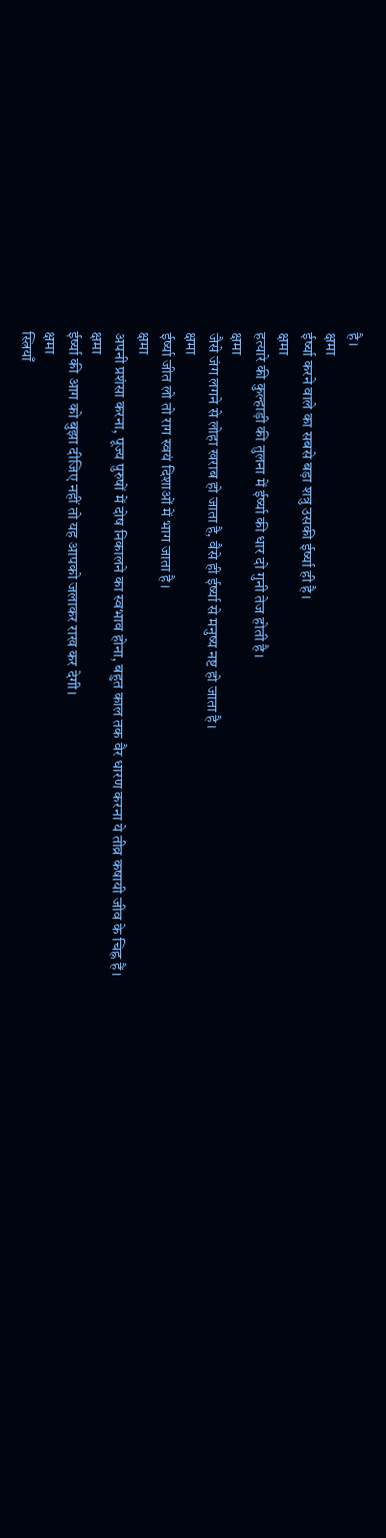है।
क्षमा
ईर्ष्या करने वाले का सबसे बड़ा शत्रु उसकी ईर्ष्या ही है।
क्षमा
हत्यारे की कुल्हाड़ी की तुलना में ईर्ष्या की धार दो गुनी तेज होती है।
क्षमा
जैसे जंग लगने से लोहा खराब हो जाता है, वैसे ही ईर्ष्या से मनुष्य नष्ट हो जाता है।
क्षमा
ईर्ष्या जीत लो तो राग स्वयं दिशाओं में भाग जाता है।
क्षमा
अपनी प्रशंसा करना, पूज्य पुरुषों में दोष निकालने का स्वभाव होना, बहुत काल तक वैर धारण करना ये तीव्र कषायी जीव के चिह्न हैं।
क्षमा
ईर्ष्या की आग को बुझा दीजिए नहीं तो यह आपको जलाकर राख कर देगी।
क्षमा
स्त्रियाँ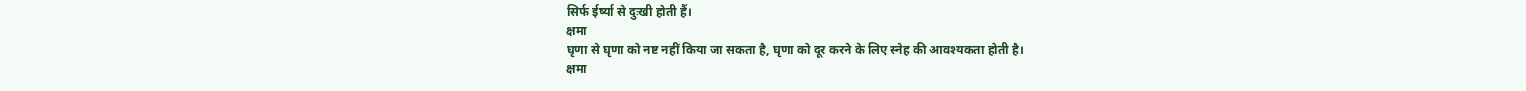सिर्फ ईर्ष्या से दुःखी होती हैं।
क्षमा
घृणा से घृणा को नष्ट नहीं किया जा सकता है, घृणा को दूर करने के लिए स्नेह की आवश्यकता होती है।
क्षमा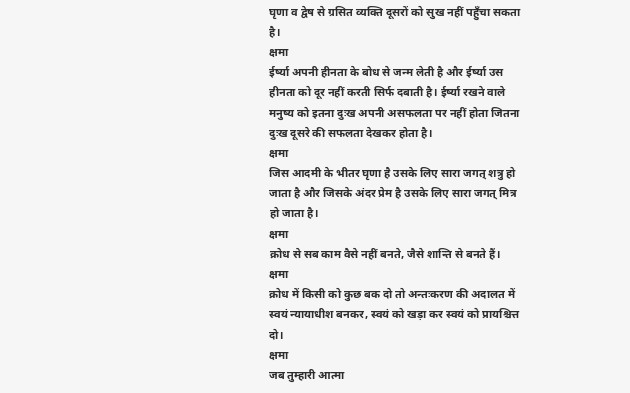घृणा व द्वेष से ग्रसित व्यक्ति दूसरों को सुख नहीं पहुँचा सकता है।
क्षमा
ईर्ष्या अपनी हीनता के बोध से जन्म लेती है और ईर्ष्या उस हीनता को दूर नहीं करती सिर्फ दबाती है। ईर्ष्या रखने वाले मनुष्य को इतना दुःख अपनी असफलता पर नहीं होता जितना दुःख दूसरे की सफलता देखकर होता है।
क्षमा
जिस आदमी के भीतर घृणा है उसके लिए सारा जगत् शत्रु हो जाता है और जिसके अंदर प्रेम है उसके लिए सारा जगत् मित्र हो जाता है।
क्षमा
क्रोध से सब काम वैसे नहीं बनते, जैसे शान्ति से बनते हैं।
क्षमा
क्रोध में किसी को कुछ बक दो तो अन्तःकरण की अदालत में स्वयं न्यायाधीश बनकर, स्वयं को खड़ा कर स्वयं को प्रायश्चित्त दो।
क्षमा
जब तुम्हारी आत्मा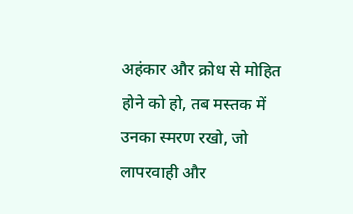अहंकार और क्रोध से मोहित होने को हो, तब मस्तक में उनका स्मरण रखो, जो लापरवाही और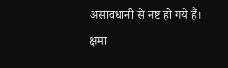असावधानी से नष्ट हो गये हैं।
क्षमा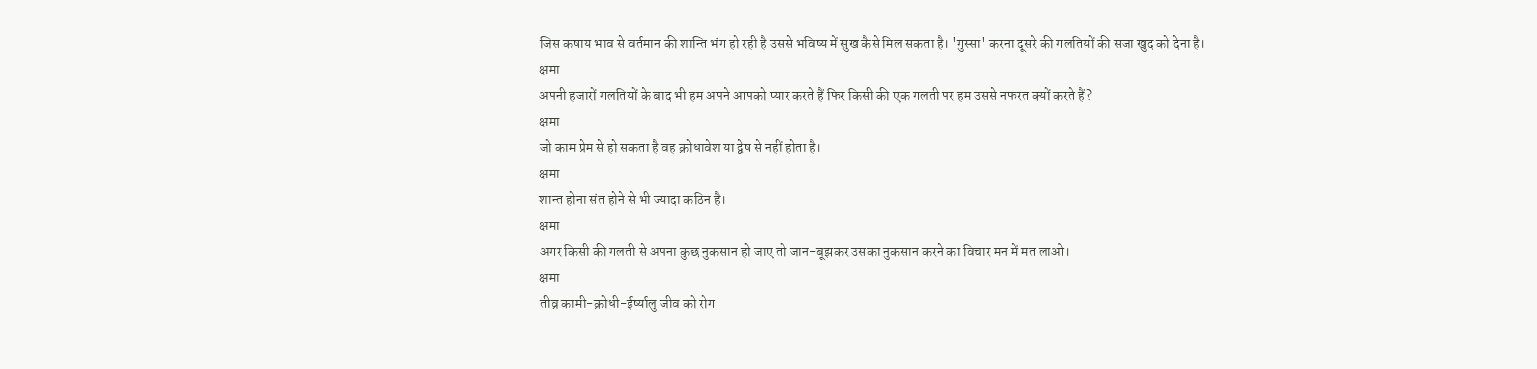जिस कषाय भाव से वर्तमान की शान्ति भंग हो रही है उससे भविष्य में सुख कैसे मिल सकता है। 'गुस्सा' करना दूसरे की गलतियों की सजा खुद को देना है।
क्षमा
अपनी हजारों गलतियों के बाद भी हम अपने आपको प्यार करते हैं फिर किसी की एक गलती पर हम उससे नफरत क्यों करते हैं?
क्षमा
जो काम प्रेम से हो सकता है वह क्रोधावेश या द्वेष से नहीं होता है।
क्षमा
शान्त होना संत होने से भी ज्यादा कठिन है।
क्षमा
अगर किसी की गलती से अपना कुछ नुकसान हो जाए तो जान-बूझकर उसका नुकसान करने का विचार मन में मत लाओ।
क्षमा
तीव्र कामी-क्रोधी-ईर्ष्यालु जीव को रोग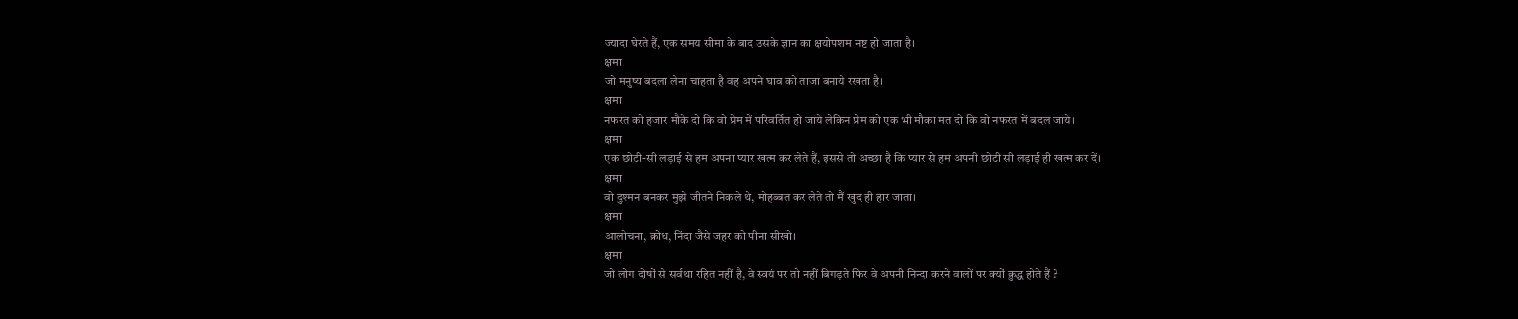ज्यादा घेरते हैं, एक समय सीमा के बाद उसके ज्ञान का क्षयोपशम नष्ट हो जाता है।
क्षमा
जो मनुष्य बदला लेना चाहता है वह अपने घाव को ताजा बनाये रखता है।
क्षमा
नफरत को हजार मौके दो कि वो प्रेम में परिवर्तित हो जाये लेकिन प्रेम को एक भी मौका मत दो कि वो नफरत में बदल जाये।
क्षमा
एक छोटी-सी लड़ाई से हम अपना प्यार खत्म कर लेते हैं, इससे तो अच्छा है कि प्यार से हम अपनी छोटी सी लड़ाई ही खत्म कर दें।
क्षमा
वो दुश्मन बनकर मुझे जीतने निकले थे, मोहब्बत कर लेते तो मैं खुद ही हार जाता।
क्षमा
आलोचना, क्रोध, निंदा जैसे जहर को पीना सीखो।
क्षमा
जो लोग दोषों से सर्वथा रहित नहीं है, वे स्वयं पर तो नहीं बिगड़ते फिर वे अपनी निन्दा करने वालों पर क्यों क्रुद्ध होते हैं ?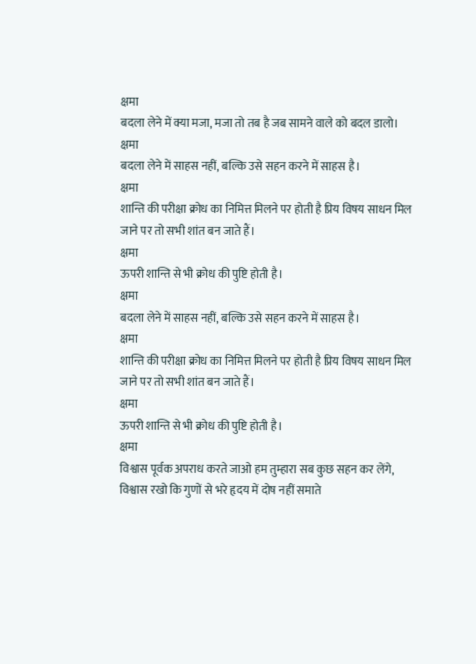क्षमा
बदला लेने में क्या मजा, मजा तो तब है जब सामने वाले को बदल डालो।
क्षमा
बदला लेने में साहस नहीं, बल्कि उसे सहन करने में साहस है।
क्षमा
शान्ति की परीक्षा क्रोध का निमित्त मिलने पर होती है प्रिय विषय साधन मिल जाने पर तो सभी शांत बन जाते हैं।
क्षमा
ऊपरी शान्ति से भी क्रोध की पुष्टि होती है।
क्षमा
बदला लेने में साहस नहीं, बल्कि उसे सहन करने में साहस है।
क्षमा
शान्ति की परीक्षा क्रोध का निमित्त मिलने पर होती है प्रिय विषय साधन मिल जाने पर तो सभी शांत बन जाते हैं।
क्षमा
ऊपरी शान्ति से भी क्रोध की पुष्टि होती है।
क्षमा
विश्वास पूर्वक अपराध करते जाओ हम तुम्हारा सब कुछ सहन कर लेंगे, विश्वास रखो कि गुणों से भरे हृदय में दोष नहीं समाते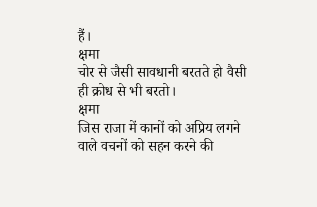हैं।
क्षमा
चोर से जैसी सावधानी बरतते हो वैसी ही क्रोध से भी बरतो।
क्षमा
जिस राजा में कानों को अप्रिय लगने वाले वचनों को सहन करने की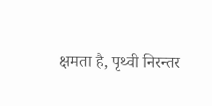क्षमता है, पृथ्वी निरन्तर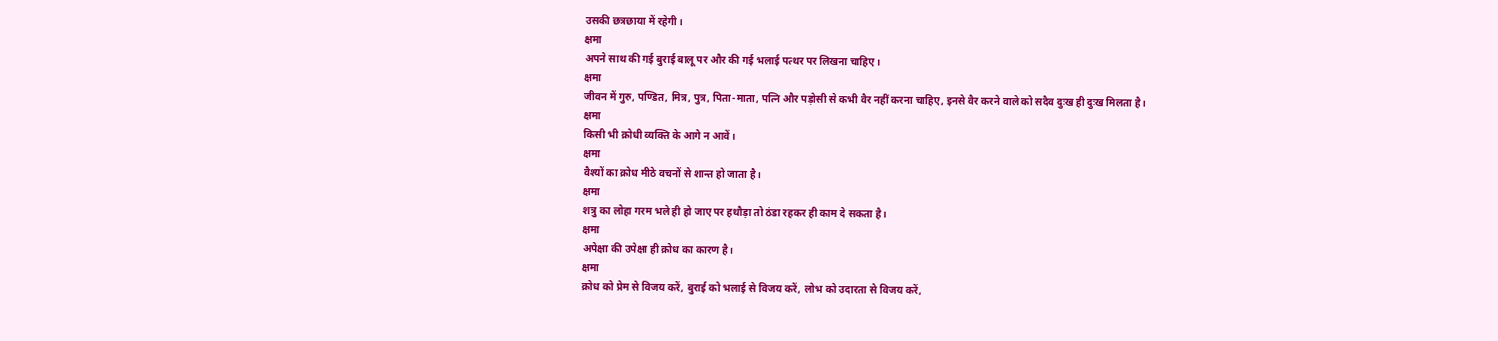उसकी छत्रछाया में रहेगी।
क्षमा
अपने साथ की गई बुराई बालू पर और की गई भलाई पत्थर पर लिखना चाहिए।
क्षमा
जीवन में गुरु, पण्डित, मित्र, पुत्र, पिता-माता, पत्नि और पड़ोसी से कभी वैर नहीं करना चाहिए, इनसे वैर करने वाले को सदैव दुःख ही दुःख मिलता है।
क्षमा
किसी भी क्रोधी व्यक्ति के आगे न आवें।
क्षमा
वैश्यों का क्रोध मीठे वचनों से शान्त हो जाता है।
क्षमा
शत्रु का लोहा गरम भले ही हो जाए पर हथौड़ा तो ठंडा रहकर ही काम दे सकता है।
क्षमा
अपेक्षा की उपेक्षा ही क्रोध का कारण है।
क्षमा
क्रोध को प्रेम से विजय करें, बुराई को भलाई से विजय करें, लोभ को उदारता से विजय करें,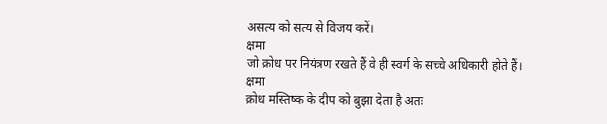असत्य को सत्य से विजय करें।
क्षमा
जो क्रोध पर नियंत्रण रखते हैं वे ही स्वर्ग के सच्चे अधिकारी होते हैं।
क्षमा
क्रोध मस्तिष्क के दीप को बुझा देता है अतः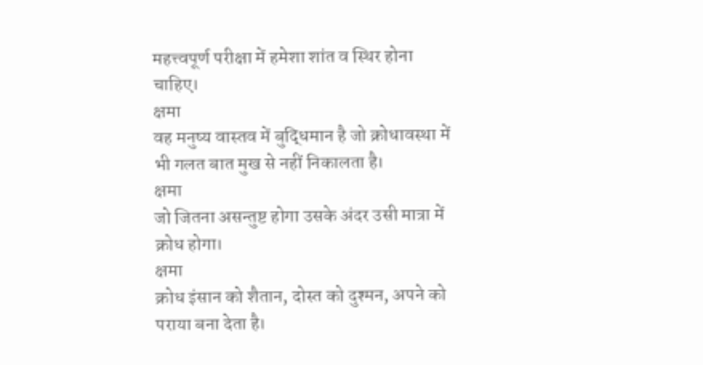महत्त्वपूर्ण परीक्षा में हमेशा शांत व स्थिर होना चाहिए।
क्षमा
वह मनुष्य वास्तव में बुद्धिमान है जो क्रोधावस्था में भी गलत बात मुख से नहीं निकालता है।
क्षमा
जो जितना असन्तुष्ट होगा उसके अंदर उसी मात्रा में क्रोध होगा।
क्षमा
क्रोध इंसान को शैतान, दोस्त को दुश्मन, अपने को पराया बना देता है।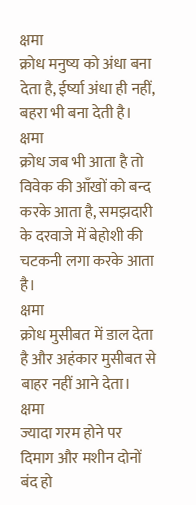क्षमा
क्रोध मनुष्य को अंधा बना देता है, ईर्ष्या अंधा ही नहीं, बहरा भी बना देती है।
क्षमा
क्रोध जब भी आता है तो विवेक की आँखों को बन्द करके आता है, समझदारी के दरवाजे में बेहोशी की चटकनी लगा करके आता है।
क्षमा
क्रोध मुसीबत में डाल देता है और अहंकार मुसीबत से बाहर नहीं आने देता।
क्षमा
ज्यादा गरम होने पर दिमाग और मशीन दोनों बंद हो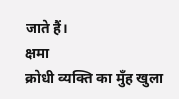जाते हैं।
क्षमा
क्रोधी व्यक्ति का मुँह खुला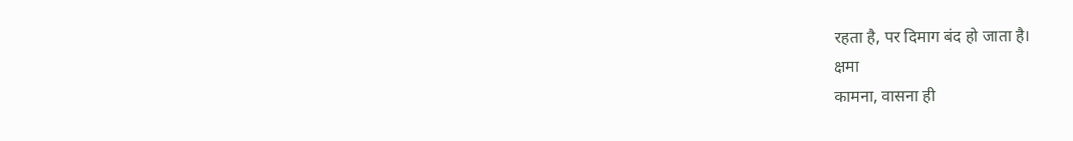रहता है, पर दिमाग बंद हो जाता है।
क्षमा
कामना, वासना ही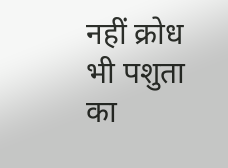नहीं क्रोध भी पशुता का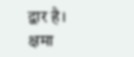द्वार है।
क्षमा